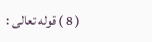( 8 ) قوله تعالى :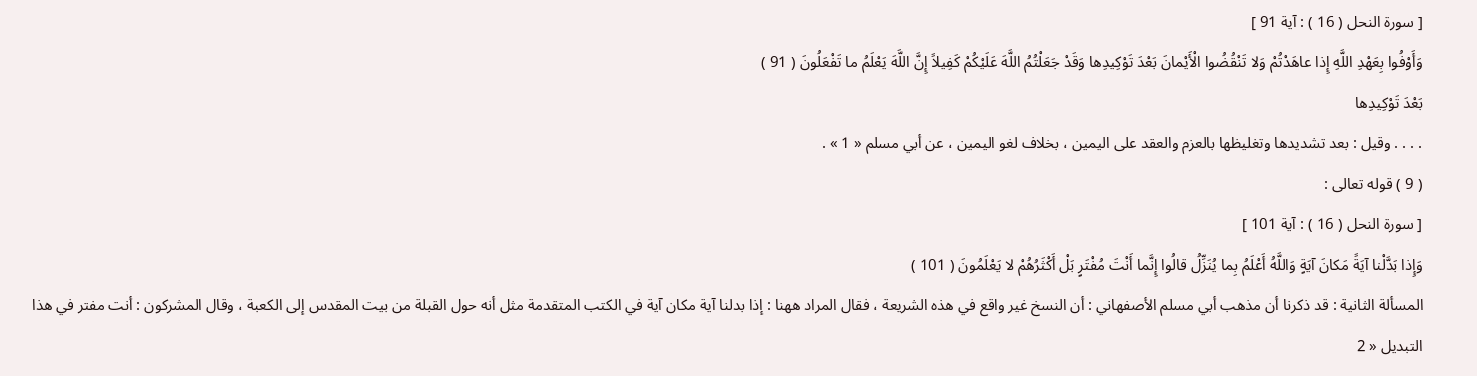[ سورة النحل ( 16 ) : آية 91 ]
وَأَوْفُوا بِعَهْدِ اللَّهِ إِذا عاهَدْتُمْ وَلا تَنْقُضُوا الْأَيْمانَ بَعْدَ تَوْكِيدِها وَقَدْ جَعَلْتُمُ اللَّهَ عَلَيْكُمْ كَفِيلاً إِنَّ اللَّهَ يَعْلَمُ ما تَفْعَلُونَ ( 91 )
بَعْدَ تَوْكِيدِها
. . . . وقيل : بعد تشديدها وتغليظها بالعزم والعقد على اليمين ، بخلاف لغو اليمين ، عن أبي مسلم « 1 » .
( 9 ) قوله تعالى :
[ سورة النحل ( 16 ) : آية 101 ]
وَإِذا بَدَّلْنا آيَةً مَكانَ آيَةٍ وَاللَّهُ أَعْلَمُ بِما يُنَزِّلُ قالُوا إِنَّما أَنْتَ مُفْتَرٍ بَلْ أَكْثَرُهُمْ لا يَعْلَمُونَ ( 101 )
المسألة الثانية : قد ذكرنا أن مذهب أبي مسلم الأصفهاني : أن النسخ غير واقع في هذه الشريعة ، فقال المراد ههنا : إذا بدلنا آية مكان آية في الكتب المتقدمة مثل أنه حول القبلة من بيت المقدس إلى الكعبة ، وقال المشركون : أنت مفتر في هذا التبديل « 2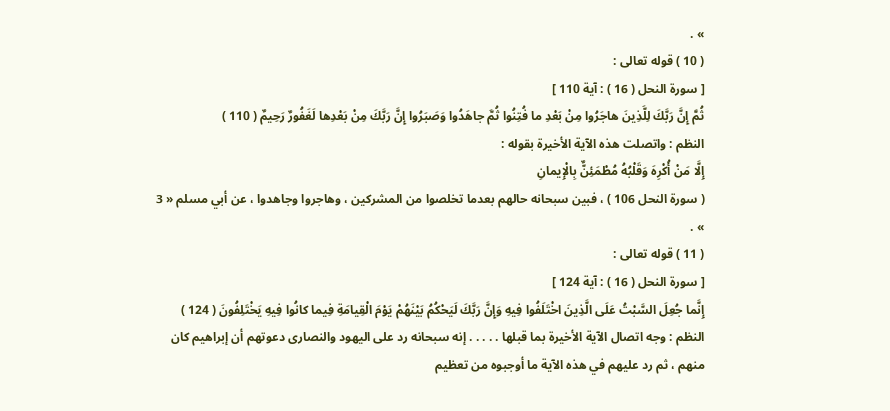» .
( 10 ) قوله تعالى :
[ سورة النحل ( 16 ) : آية 110 ]
ثُمَّ إِنَّ رَبَّكَ لِلَّذِينَ هاجَرُوا مِنْ بَعْدِ ما فُتِنُوا ثُمَّ جاهَدُوا وَصَبَرُوا إِنَّ رَبَّكَ مِنْ بَعْدِها لَغَفُورٌ رَحِيمٌ ( 110 )
النظم : واتصلت هذه الآية الأخيرة بقوله :
إِلَّا مَنْ أُكْرِهَ وَقَلْبُهُ مُطْمَئِنٌّ بِالْإِيمانِ
( سورة النحل 106 ) ، فبين سبحانه حالهم بعدما تخلصوا من المشركين ، وهاجروا وجاهدوا ، عن أبي مسلم « 3 » .
( 11 ) قوله تعالى :
[ سورة النحل ( 16 ) : آية 124 ]
إِنَّما جُعِلَ السَّبْتُ عَلَى الَّذِينَ اخْتَلَفُوا فِيهِ وَإِنَّ رَبَّكَ لَيَحْكُمُ بَيْنَهُمْ يَوْمَ الْقِيامَةِ فِيما كانُوا فِيهِ يَخْتَلِفُونَ ( 124 )
النظم : وجه اتصال الآية الأخيرة بما قبلها . . . . . إنه سبحانه رد على اليهود والنصارى دعوتهم أن إبراهيم كان منهم ، ثم رد عليهم في هذه الآية ما أوجبوه من تعظيم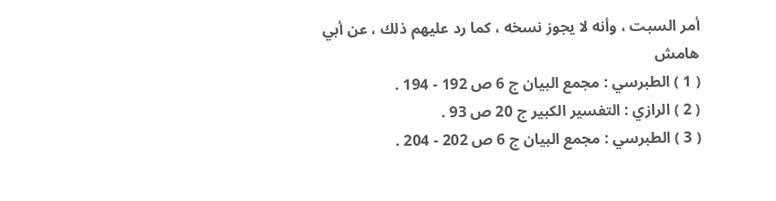أمر السبت ، وأنه لا يجوز نسخه ، كما رد عليهم ذلك ، عن أبي
هامش
( 1 ) الطبرسي : مجمع البيان ج 6 ص 192 - 194 .
( 2 ) الرازي : التفسير الكبير ج 20 ص 93 .
( 3 ) الطبرسي : مجمع البيان ج 6 ص 202 - 204 .